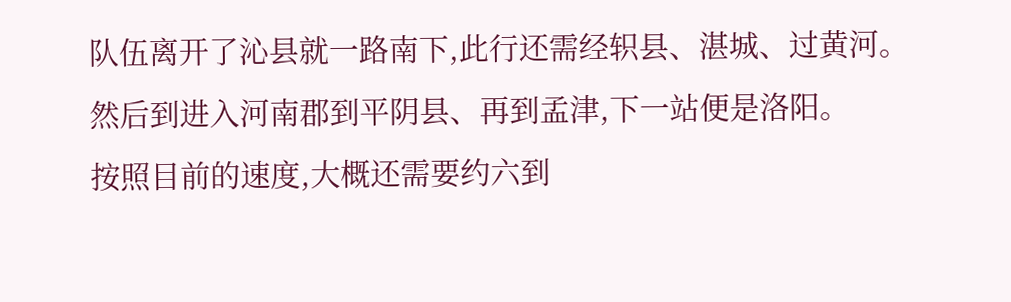队伍离开了沁县就一路南下,此行还需经轵县、湛城、过黄河。
然后到进入河南郡到平阴县、再到孟津,下一站便是洛阳。
按照目前的速度,大概还需要约六到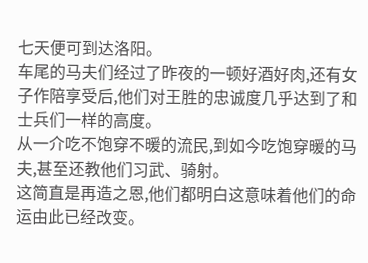七天便可到达洛阳。
车尾的马夫们经过了昨夜的一顿好酒好肉,还有女子作陪享受后,他们对王胜的忠诚度几乎达到了和士兵们一样的高度。
从一介吃不饱穿不暖的流民,到如今吃饱穿暖的马夫,甚至还教他们习武、骑射。
这简直是再造之恩,他们都明白这意味着他们的命运由此已经改变。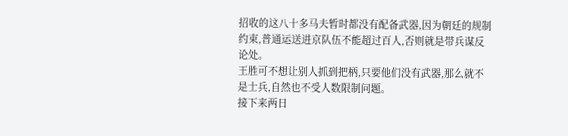招收的这八十多马夫暂时都没有配备武器,因为朝廷的规制约束,普通运送进京队伍不能超过百人,否则就是带兵谋反论处。
王胜可不想让别人抓到把柄,只要他们没有武器,那么就不是士兵,自然也不受人数限制问题。
接下来两日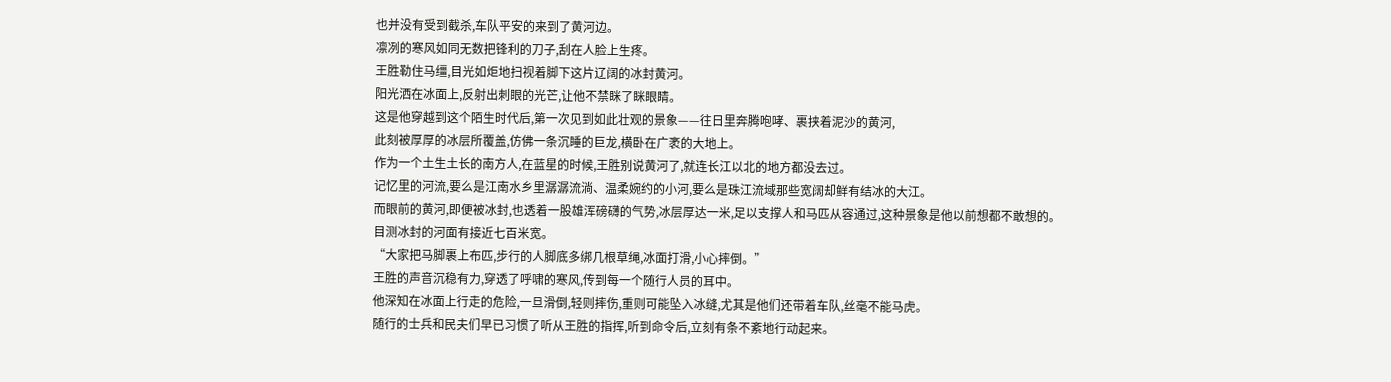也并没有受到截杀,车队平安的来到了黄河边。
凛冽的寒风如同无数把锋利的刀子,刮在人脸上生疼。
王胜勒住马缰,目光如炬地扫视着脚下这片辽阔的冰封黄河。
阳光洒在冰面上,反射出刺眼的光芒,让他不禁眯了眯眼睛。
这是他穿越到这个陌生时代后,第一次见到如此壮观的景象——往日里奔腾咆哮、裹挟着泥沙的黄河,
此刻被厚厚的冰层所覆盖,仿佛一条沉睡的巨龙,横卧在广袤的大地上。
作为一个土生土长的南方人,在蓝星的时候,王胜别说黄河了,就连长江以北的地方都没去过。
记忆里的河流,要么是江南水乡里潺潺流淌、温柔婉约的小河,要么是珠江流域那些宽阔却鲜有结冰的大江。
而眼前的黄河,即便被冰封,也透着一股雄浑磅礴的气势,冰层厚达一米,足以支撑人和马匹从容通过,这种景象是他以前想都不敢想的。
目测冰封的河面有接近七百米宽。
“大家把马脚裹上布匹,步行的人脚底多绑几根草绳,冰面打滑,小心摔倒。”
王胜的声音沉稳有力,穿透了呼啸的寒风,传到每一个随行人员的耳中。
他深知在冰面上行走的危险,一旦滑倒,轻则摔伤,重则可能坠入冰缝,尤其是他们还带着车队,丝毫不能马虎。
随行的士兵和民夫们早已习惯了听从王胜的指挥,听到命令后,立刻有条不紊地行动起来。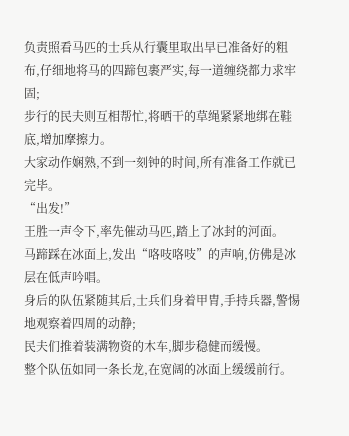负责照看马匹的士兵从行囊里取出早已准备好的粗布,仔细地将马的四蹄包裹严实,每一道缠绕都力求牢固;
步行的民夫则互相帮忙,将晒干的草绳紧紧地绑在鞋底,增加摩擦力。
大家动作娴熟,不到一刻钟的时间,所有准备工作就已完毕。
“出发!”
王胜一声令下,率先催动马匹,踏上了冰封的河面。
马蹄踩在冰面上,发出“咯吱咯吱”的声响,仿佛是冰层在低声吟唱。
身后的队伍紧随其后,士兵们身着甲胄,手持兵器,警惕地观察着四周的动静;
民夫们推着装满物资的木车,脚步稳健而缓慢。
整个队伍如同一条长龙,在宽阔的冰面上缓缓前行。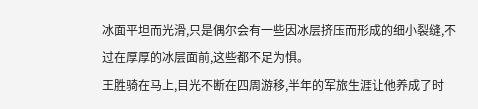冰面平坦而光滑,只是偶尔会有一些因冰层挤压而形成的细小裂缝,不过在厚厚的冰层面前,这些都不足为惧。
王胜骑在马上,目光不断在四周游移,半年的军旅生涯让他养成了时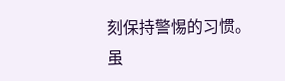刻保持警惕的习惯。
虽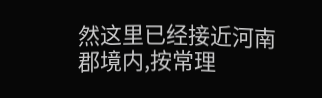然这里已经接近河南郡境内,按常理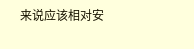来说应该相对安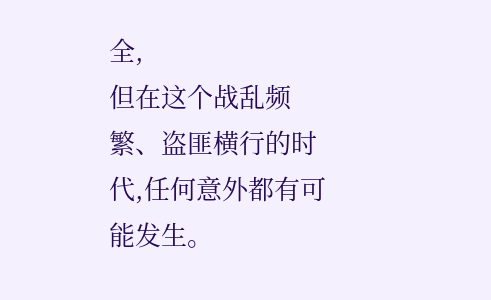全,
但在这个战乱频繁、盗匪横行的时代,任何意外都有可能发生。